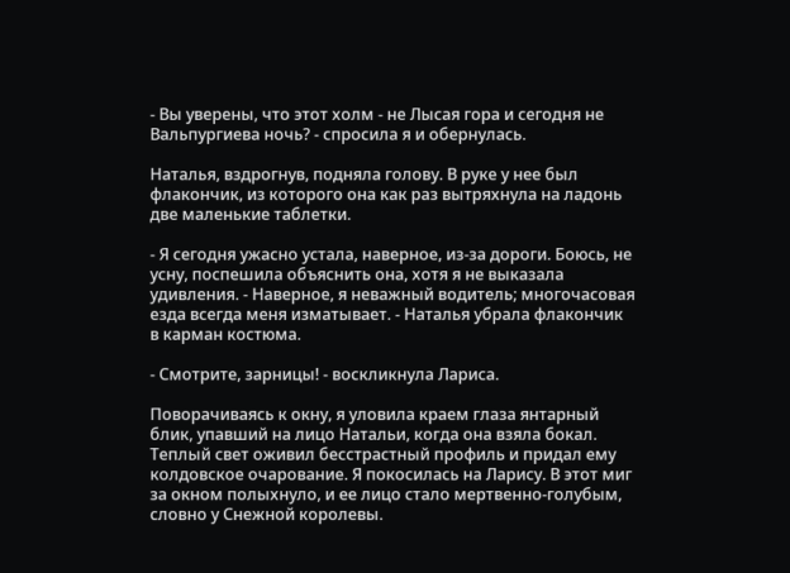- Вы уверены, что этот холм - не Лысая гора и сегодня не Вальпургиева ночь? - спросила я и обернулась.

Наталья, вздрогнув, подняла голову. В руке у нее был флакончик, из которого она как раз вытряхнула на ладонь две маленькие таблетки.

- Я сегодня ужасно устала, наверное, из-за дороги. Боюсь, не усну, поспешила объяснить она, хотя я не выказала удивления. - Наверное, я неважный водитель; многочасовая езда всегда меня изматывает. - Наталья убрала флакончик в карман костюма.

- Смотрите, зарницы! - воскликнула Лариса.

Поворачиваясь к окну, я уловила краем глаза янтарный блик, упавший на лицо Натальи, когда она взяла бокал. Теплый свет оживил бесстрастный профиль и придал ему колдовское очарование. Я покосилась на Ларису. В этот миг за окном полыхнуло, и ее лицо стало мертвенно-голубым, словно у Снежной королевы.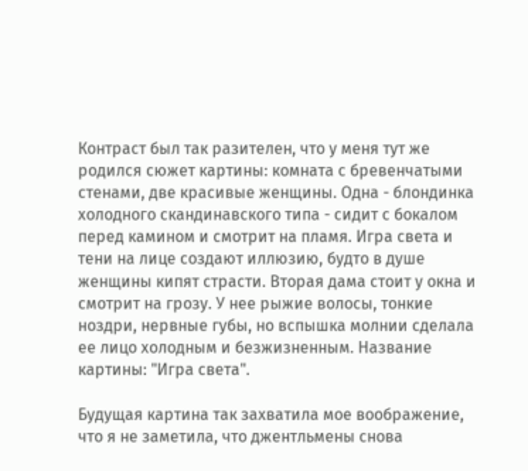Контраст был так разителен, что у меня тут же родился сюжет картины: комната с бревенчатыми стенами, две красивые женщины. Одна - блондинка холодного скандинавского типа - сидит с бокалом перед камином и смотрит на пламя. Игра света и тени на лице создают иллюзию, будто в душе женщины кипят страсти. Вторая дама стоит у окна и смотрит на грозу. У нее рыжие волосы, тонкие ноздри, нервные губы, но вспышка молнии сделала ее лицо холодным и безжизненным. Название картины: "Игра света".

Будущая картина так захватила мое воображение, что я не заметила, что джентльмены снова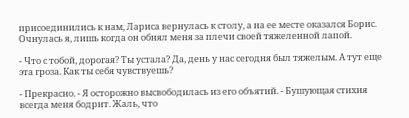присоединились к нам, Лариса вернулась к столу, а на ее месте оказался Борис. Очнулась я, лишь когда он обнял меня за плечи своей тяжеленной лапой.

- Что с тобой, дорогая? Ты устала? Да, день у нас сегодня был тяжелым. А тут еще эта гроза. Как ты себя чувствуешь?

- Прекрасно. - Я осторожно высвободилась из его объятий. - Бушующая стихия всегда меня бодрит. Жаль, что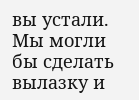вы устали. Мы могли бы сделать вылазку и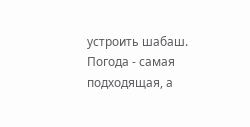устроить шабаш. Погода - самая подходящая, а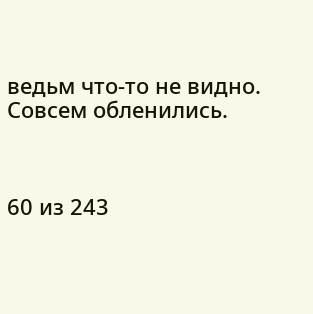ведьм что-то не видно. Совсем обленились.



60 из 243